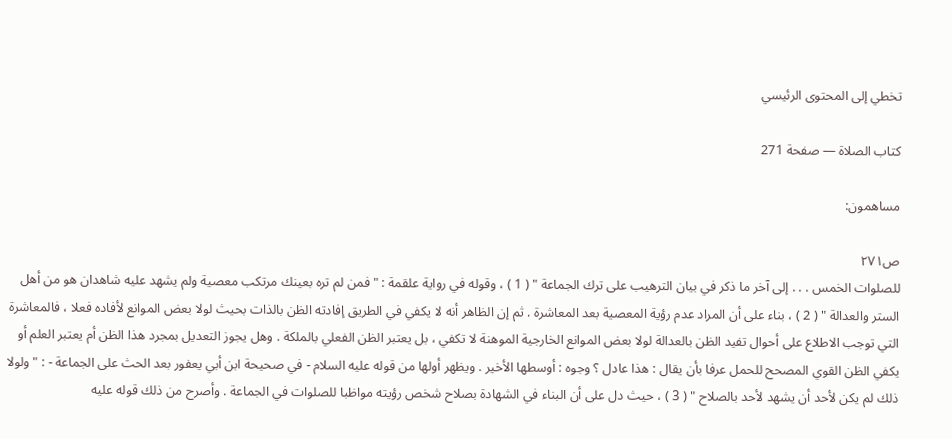تخطي إلى المحتوى الرئيسي

كتاب الصلاة — صفحة 271

مساهمون:

ص٢٧١
للصلوات الخمس . . . إلى آخر ما ذكر في بيان الترهيب على ترك الجماعة " ( 1 ) ، وقوله في رواية علقمة : " فمن لم تره بعينك مرتكب معصية ولم يشهد عليه شاهدان هو من أهل الستر والعدالة " ( 2 ) ، بناء على أن المراد عدم رؤية المعصية بعد المعاشرة . ثم إن الظاهر أنه لا يكفي في الطريق إفادته الظن بالذات بحيث لولا بعض الموانع لأفاده فعلا ، فالمعاشرة التي توجب الاطلاع على أحوال تفيد الظن بالعدالة لولا بعض الموانع الخارجية الموهنة لا تكفي ، بل يعتبر الظن الفعلي بالملكة . وهل يجوز التعديل بمجرد هذا الظن أم يعتبر العلم أو يكفي الظن القوي المصحح للحمل عرفا بأن يقال : هذا عادل ؟ وجوه : أوسطها الأخير . ويظهر أولها من قوله عليه السلام - في صحيحة ابن أبي يعفور بعد الحث على الجماعة - : " ولولا ذلك لم يكن لأحد أن يشهد لأحد بالصلاح " ( 3 ) ، حيث دل على أن البناء في الشهادة بصلاح شخص رؤيته مواظبا للصلوات في الجماعة . وأصرح من ذلك قوله عليه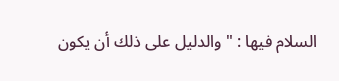السلام فيها : " والدليل على ذلك أن يكون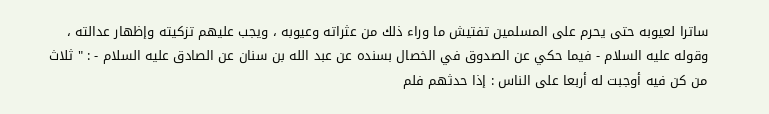ساترا لعيوبه حتى يحرم على المسلمين تفتيش ما وراء ذلك من عثراته وعيوبه ، ويجب عليهم تزكيته وإظهار عدالته ، وقوله عليه السلام - فيما حكي عن الصدوق في الخصال بسنده عن عبد الله بن سنان عن الصادق عليه السلام - : " ثلاث من كن فيه أوجبت له أربعا على الناس : إذا حدثهم فلم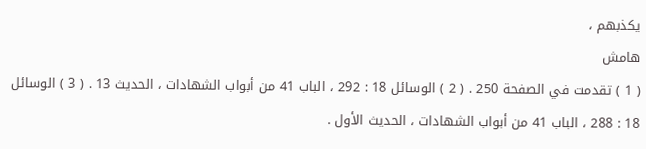يكذبهم ،
هامش
( 1 ) تقدمت في الصفحة 250 . ( 2 ) الوسائل 18 : 292 ، الباب 41 من أبواب الشهادات ، الحديث 13 . ( 3 ) الوسائل 18 : 288 ، الباب 41 من أبواب الشهادات ، الحديث الأول .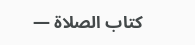كتاب الصلاة —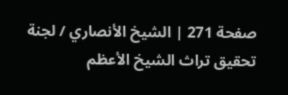صفحة 271 | الشيخ الأنصاري / لجنة تحقيق تراث الشيخ الأعظم